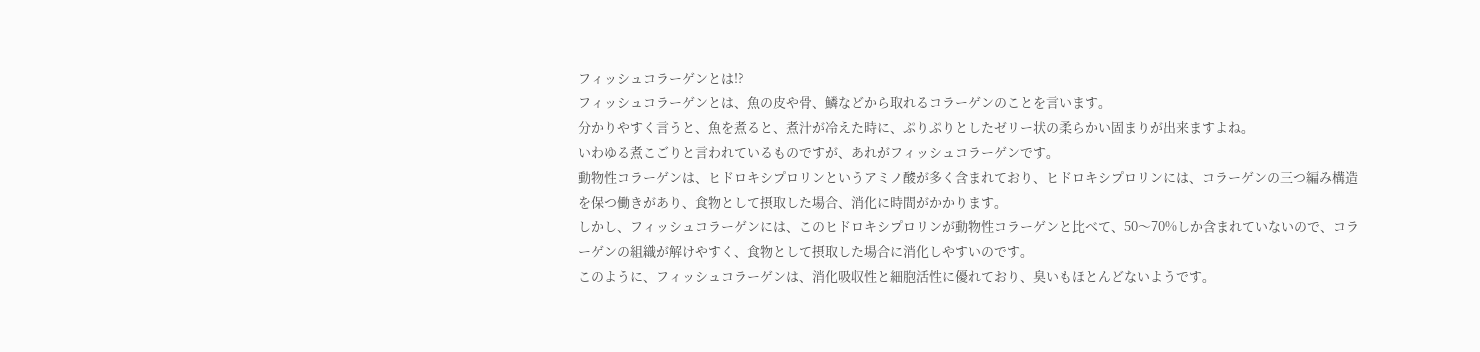フィッシュコラーゲンとは!?
フィッシュコラーゲンとは、魚の皮や骨、鱗などから取れるコラーゲンのことを言います。
分かりやすく言うと、魚を煮ると、煮汁が冷えた時に、ぷりぷりとしたゼリー状の柔らかい固まりが出来ますよね。
いわゆる煮こごりと言われているものですが、あれがフィッシュコラーゲンです。
動物性コラーゲンは、ヒドロキシプロリンというアミノ酸が多く含まれており、ヒドロキシプロリンには、コラーゲンの三つ編み構造を保つ働きがあり、食物として摂取した場合、消化に時間がかかります。
しかし、フィッシュコラーゲンには、このヒドロキシプロリンが動物性コラーゲンと比べて、50〜70%しか含まれていないので、コラーゲンの組織が解けやすく、食物として摂取した場合に消化しやすいのです。
このように、フィッシュコラーゲンは、消化吸収性と細胞活性に優れており、臭いもほとんどないようです。